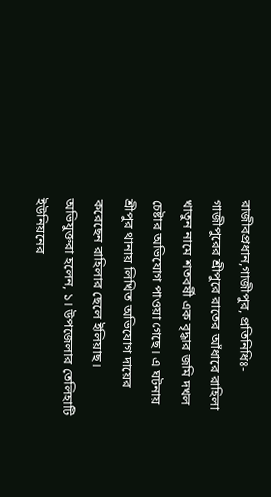রাজীবপ্রধান,গাজীপুর, প্রতিনিধিঃ-
গাজীপুরের শ্রীপুরে রাতের আঁধারে রাহিলা খাতুন নামে শতবর্ষী এক বৃদ্ধার জমি দখল চেষ্টার অভিযোগ পাওয়া গেছে। এ ঘটনায় শ্রীপুর থানায় লিখিত অভিযোগ দায়ের করেছেন রাহিলার ছেলে ইলিয়াছ।
অভিযুক্তরা হলেন, ১। উপজেলার তেলিহাটি ইউনিয়নের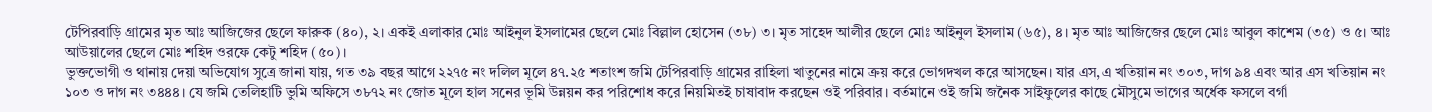টেপিরবাড়ি গ্রামের মৃত আঃ আজিজের ছেলে ফারুক (৪০), ২। একই এলাকার মোঃ আইনুল ইসলামের ছেলে মোঃ বিল্লাল হোসেন (৩৮) ৩। মৃত সাহেদ আলীর ছেলে মোঃ আইনুল ইসলাম (৬৫), ৪। মৃত আঃ আজিজের ছেলে মোঃ আবুল কাশেম (৩৫) ও ৫। আঃ আউয়ালের ছেলে মোঃ শহিদ ওরফে কেটু শহিদ (৫০)।
ভুক্তভোগী ও থানায় দেয়া অভিযোগ সুত্রে জানা যায়, গত ৩৯ বছর আগে ২২৭৫ নং দলিল মূলে ৪৭.২৫ শতাংশ জমি টেপিরবাড়ি গ্রামের রাহিলা খাতুনের নামে ক্রয় করে ভোগদখল করে আসছেন। যার এস,এ খতিয়ান নং ৩০৩, দাগ ৯৪ এবং আর এস খতিয়ান নং ১০৩ ও দাগ নং ৩৪৪৪। যে জমি তেলিহাটি ভুমি অফিসে ৩৮৭২ নং জোত মূলে হাল সনের ভূমি উন্নয়ন কর পরিশোধ করে নিয়মিতই চাষাবাদ করছেন ওই পরিবার। বর্তমানে ওই জমি জনৈক সাইফুলের কাছে মৌসুমে ভাগের অর্ধেক ফসলে বর্গা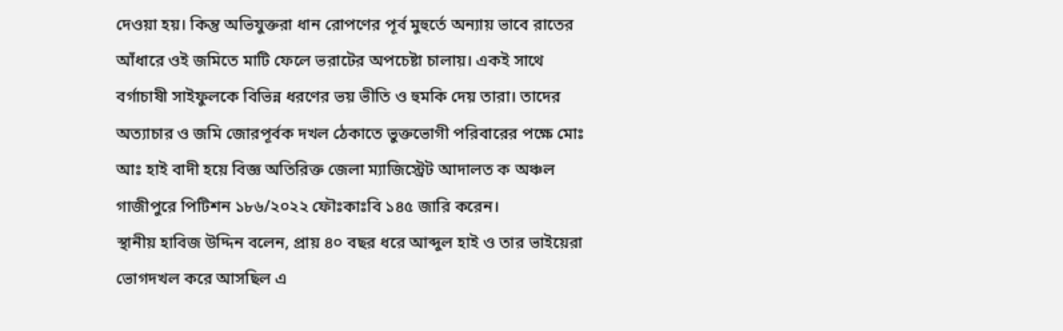দেওয়া হয়। কিন্তু অভিযুক্তরা ধান রোপণের পূর্ব মুহুর্তে অন্যায় ভাবে রাতের আঁধারে ওই জমিতে মাটি ফেলে ভরাটের অপচেষ্টা চালায়। একই সাথে বর্গাচাষী সাইফুলকে বিভিন্ন ধরণের ভয় ভীতি ও হুমকি দেয় তারা। তাদের অত্যাচার ও জমি জোরপূর্বক দখল ঠেকাতে ভুক্তভোগী পরিবারের পক্ষে মোঃ আঃ হাই বাদী হয়ে বিজ্ঞ অতিরিক্ত জেলা ম্যাজিস্ট্রেট আদালত ক অঞ্চল গাজীপুরে পিটিশন ১৮৬/২০২২ ফৌঃকাঃবি ১৪৫ জারি করেন।
স্থানীয় হাবিজ উদ্দিন বলেন, প্রায় ৪০ বছর ধরে আব্দুল হাই ও তার ভাইয়েরা ভোগদখল করে আসছিল এ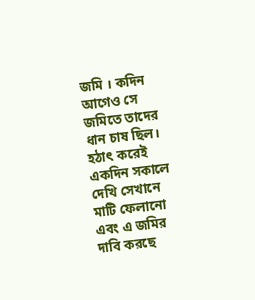জমি । কদিন আগেও সে জমিতে তাদের ধান চাষ ছিল। হঠাৎ করেই একদিন সকালে দেখি সেখানে মাটি ফেলানো এবং এ জমির দাবি করছে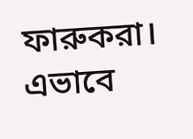ফারুকরা। এভাবে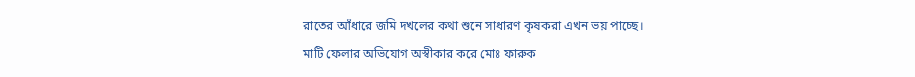রাতের আঁধারে জমি দখলের কথা শুনে সাধারণ কৃষকরা এখন ভয় পাচ্ছে।
মাটি ফেলার অভিযোগ অস্বীকার করে মোঃ ফারুক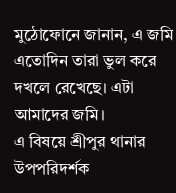মুঠোফোনে জানান, এ জমি এতোদিন তারা ভুল করে দখলে রেখেছে। এটা আমাদের জমি।
এ বিষয়ে শ্রীপুর থানার উপপরিদর্শক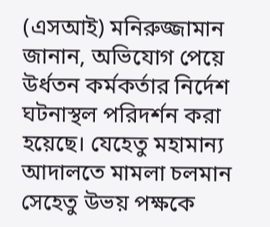(এসআই) মনিরুজ্জামান জানান, অভিযোগ পেয়ে উর্ধতন কর্মকর্তার নির্দেশ ঘটনাস্থল পরিদর্শন করা হয়েছে। যেহেতু মহামান্য আদালতে মামলা চলমান সেহেতু উভয় পক্ষকে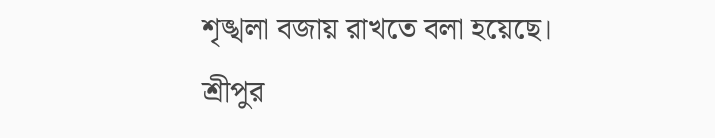শৃঙ্খলা বজায় রাখতে বলা হয়েছে।
শ্রীপুর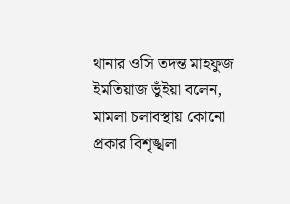থানার ওসি তদন্ত মাহফুজ ইমতিয়াজ ভুঁইয়া বলেন, মামলা চলাবস্থায় কোনো প্রকার বিশৃঙ্খলা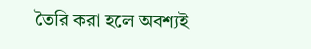তৈরি করা হলে অবশ্যই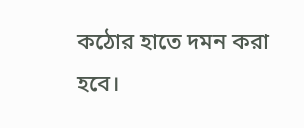কঠোর হাতে দমন করা হবে।